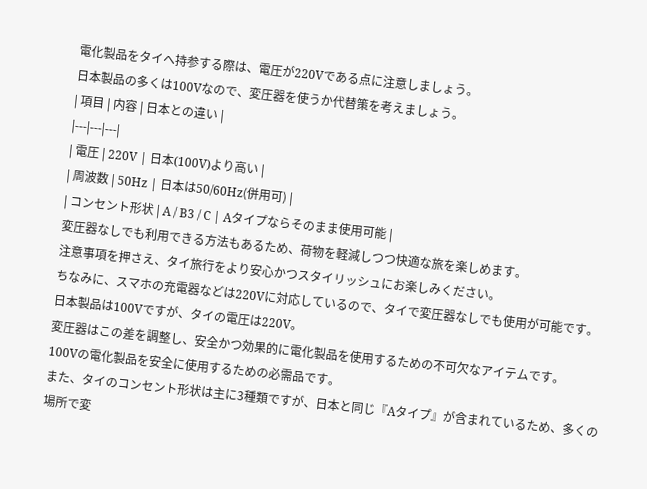電化製品をタイへ持参する際は、電圧が220Vである点に注意しましょう。
日本製品の多くは100Vなので、変圧器を使うか代替策を考えましょう。
| 項目 | 内容 | 日本との違い |
|---|---|---|
| 電圧 | 220V | 日本(100V)より高い |
| 周波数 | 50Hz | 日本は50/60Hz(併用可) |
| コンセント形状 | A / B3 / C | Aタイプならそのまま使用可能 |
変圧器なしでも利用できる方法もあるため、荷物を軽減しつつ快適な旅を楽しめます。
注意事項を押さえ、タイ旅行をより安心かつスタイリッシュにお楽しみください。
ちなみに、スマホの充電器などは220Vに対応しているので、タイで変圧器なしでも使用が可能です。
日本製品は100Vですが、タイの電圧は220V。
変圧器はこの差を調整し、安全かつ効果的に電化製品を使用するための不可欠なアイテムです。
100Vの電化製品を安全に使用するための必需品です。
また、タイのコンセント形状は主に3種類ですが、日本と同じ『Aタイプ』が含まれているため、多くの場所で変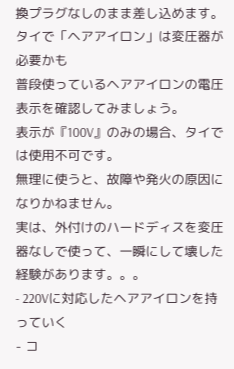換プラグなしのまま差し込めます。
タイで「ヘアアイロン」は変圧器が必要かも
普段使っているヘアアイロンの電圧表示を確認してみましょう。
表示が『100V』のみの場合、タイでは使用不可です。
無理に使うと、故障や発火の原因になりかねません。
実は、外付けのハードディスを変圧器なしで使って、一瞬にして壊した経験があります。。。
- 220Vに対応したヘアアイロンを持っていく
- コ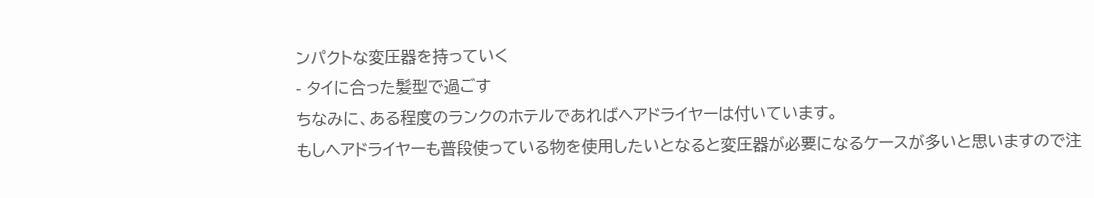ンパクトな変圧器を持っていく
- タイに合った髪型で過ごす
ちなみに、ある程度のランクのホテルであればヘアドライヤーは付いています。
もしヘアドライヤーも普段使っている物を使用したいとなると変圧器が必要になるケースが多いと思いますので注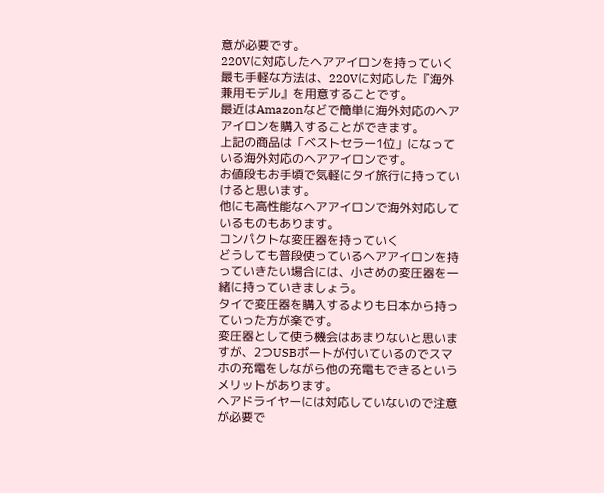意が必要です。
220Vに対応したヘアアイロンを持っていく
最も手軽な方法は、220Vに対応した『海外兼用モデル』を用意することです。
最近はAmazonなどで簡単に海外対応のヘアアイロンを購入することができます。
上記の商品は「ベストセラー1位」になっている海外対応のヘアアイロンです。
お値段もお手頃で気軽にタイ旅行に持っていけると思います。
他にも高性能なヘアアイロンで海外対応しているものもあります。
コンパクトな変圧器を持っていく
どうしても普段使っているヘアアイロンを持っていきたい場合には、小さめの変圧器を一緒に持っていきましょう。
タイで変圧器を購入するよりも日本から持っていった方が楽です。
変圧器として使う機会はあまりないと思いますが、2つUSBポートが付いているのでスマホの充電をしながら他の充電もできるというメリットがあります。
ヘアドライヤーには対応していないので注意が必要で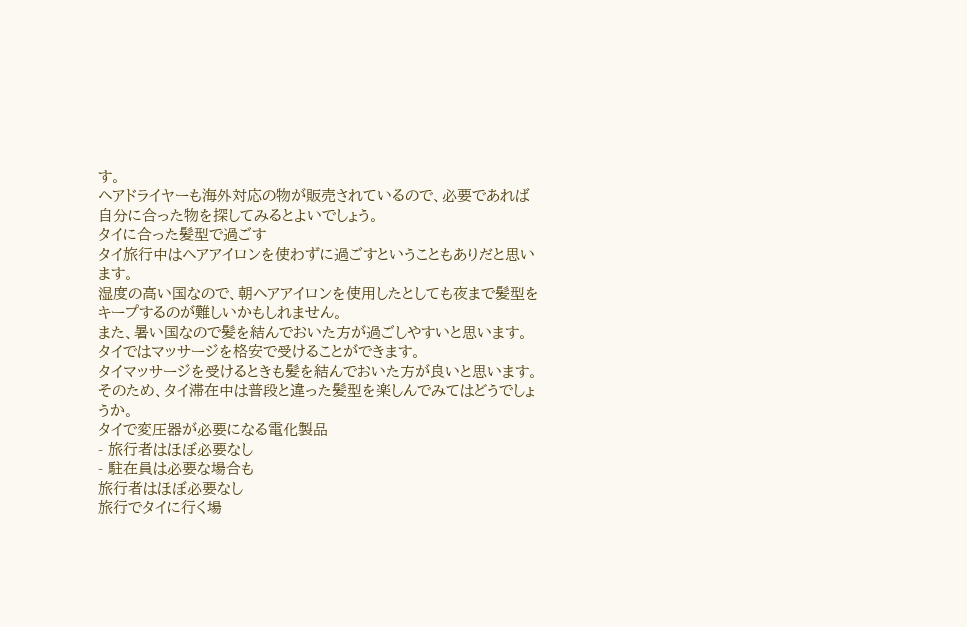す。
ヘアドライヤーも海外対応の物が販売されているので、必要であれば自分に合った物を探してみるとよいでしょう。
タイに合った髪型で過ごす
タイ旅行中はヘアアイロンを使わずに過ごすということもありだと思います。
湿度の高い国なので、朝ヘアアイロンを使用したとしても夜まで髪型をキープするのが難しいかもしれません。
また、暑い国なので髪を結んでおいた方が過ごしやすいと思います。
タイではマッサージを格安で受けることができます。
タイマッサージを受けるときも髪を結んでおいた方が良いと思います。
そのため、タイ滞在中は普段と違った髪型を楽しんでみてはどうでしょうか。
タイで変圧器が必要になる電化製品
- 旅行者はほぼ必要なし
- 駐在員は必要な場合も
旅行者はほぼ必要なし
旅行でタイに行く場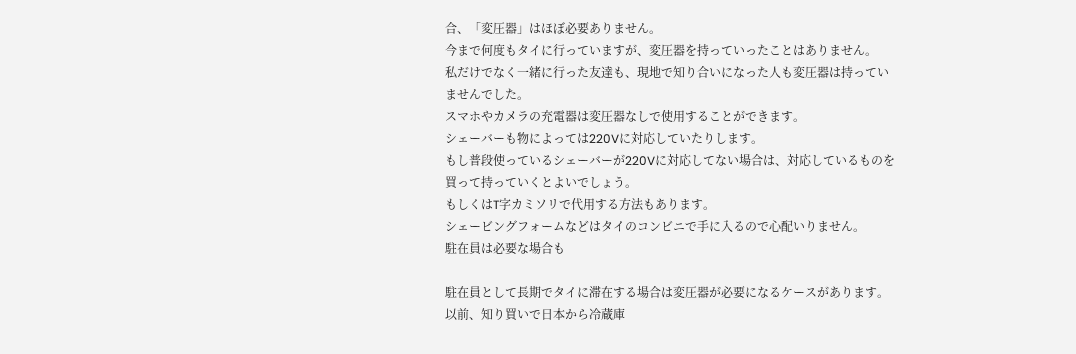合、「変圧器」はほぼ必要ありません。
今まで何度もタイに行っていますが、変圧器を持っていったことはありません。
私だけでなく一緒に行った友達も、現地で知り合いになった人も変圧器は持っていませんでした。
スマホやカメラの充電器は変圧器なしで使用することができます。
シェーバーも物によっては220Vに対応していたりします。
もし普段使っているシェーバーが220Vに対応してない場合は、対応しているものを買って持っていくとよいでしょう。
もしくはT字カミソリで代用する方法もあります。
シェービングフォームなどはタイのコンビニで手に入るので心配いりません。
駐在員は必要な場合も

駐在員として長期でタイに滞在する場合は変圧器が必要になるケースがあります。
以前、知り買いで日本から冷蔵庫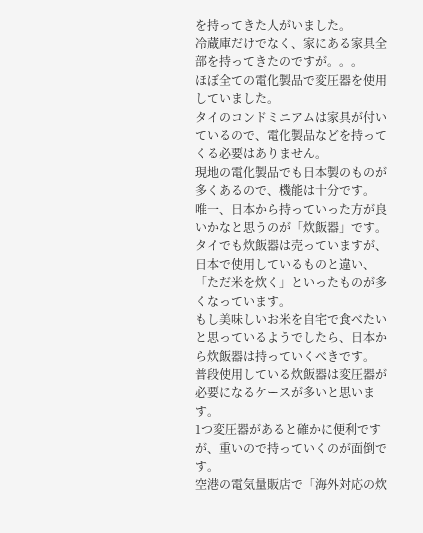を持ってきた人がいました。
冷蔵庫だけでなく、家にある家具全部を持ってきたのですが。。。
ほぼ全ての電化製品で変圧器を使用していました。
タイのコンドミニアムは家具が付いているので、電化製品などを持ってくる必要はありません。
現地の電化製品でも日本製のものが多くあるので、機能は十分です。
唯一、日本から持っていった方が良いかなと思うのが「炊飯器」です。
タイでも炊飯器は売っていますが、日本で使用しているものと違い、「ただ米を炊く」といったものが多くなっています。
もし美味しいお米を自宅で食べたいと思っているようでしたら、日本から炊飯器は持っていくべきです。
普段使用している炊飯器は変圧器が必要になるケースが多いと思います。
1つ変圧器があると確かに便利ですが、重いので持っていくのが面倒です。
空港の電気量販店で「海外対応の炊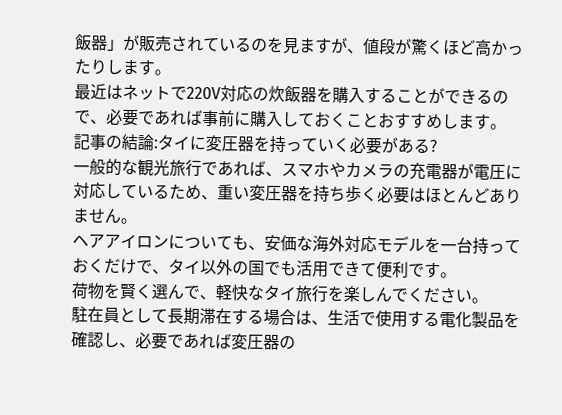飯器」が販売されているのを見ますが、値段が驚くほど高かったりします。
最近はネットで220V対応の炊飯器を購入することができるので、必要であれば事前に購入しておくことおすすめします。
記事の結論:タイに変圧器を持っていく必要がある?
一般的な観光旅行であれば、スマホやカメラの充電器が電圧に対応しているため、重い変圧器を持ち歩く必要はほとんどありません。
ヘアアイロンについても、安価な海外対応モデルを一台持っておくだけで、タイ以外の国でも活用できて便利です。
荷物を賢く選んで、軽快なタイ旅行を楽しんでください。
駐在員として長期滞在する場合は、生活で使用する電化製品を確認し、必要であれば変圧器の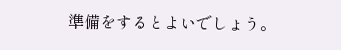準備をするとよいでしょう。